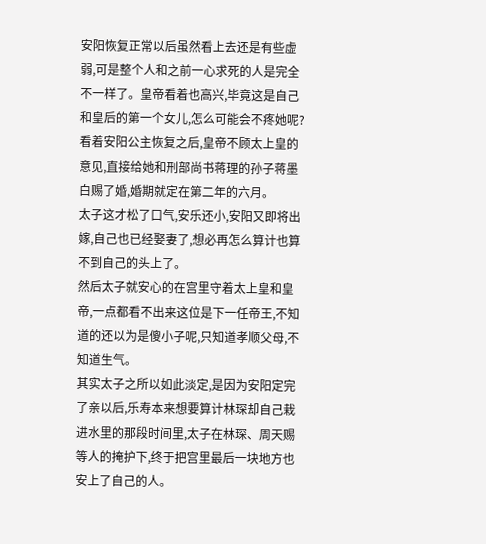安阳恢复正常以后虽然看上去还是有些虚弱,可是整个人和之前一心求死的人是完全不一样了。皇帝看着也高兴,毕竟这是自己和皇后的第一个女儿,怎么可能会不疼她呢?
看着安阳公主恢复之后,皇帝不顾太上皇的意见,直接给她和刑部尚书蒋理的孙子蒋墨白赐了婚,婚期就定在第二年的六月。
太子这才松了口气,安乐还小,安阳又即将出嫁,自己也已经娶妻了,想必再怎么算计也算不到自己的头上了。
然后太子就安心的在宫里守着太上皇和皇帝,一点都看不出来这位是下一任帝王,不知道的还以为是傻小子呢,只知道孝顺父母,不知道生气。
其实太子之所以如此淡定,是因为安阳定完了亲以后,乐寿本来想要算计林琛却自己栽进水里的那段时间里,太子在林琛、周天赐等人的掩护下,终于把宫里最后一块地方也安上了自己的人。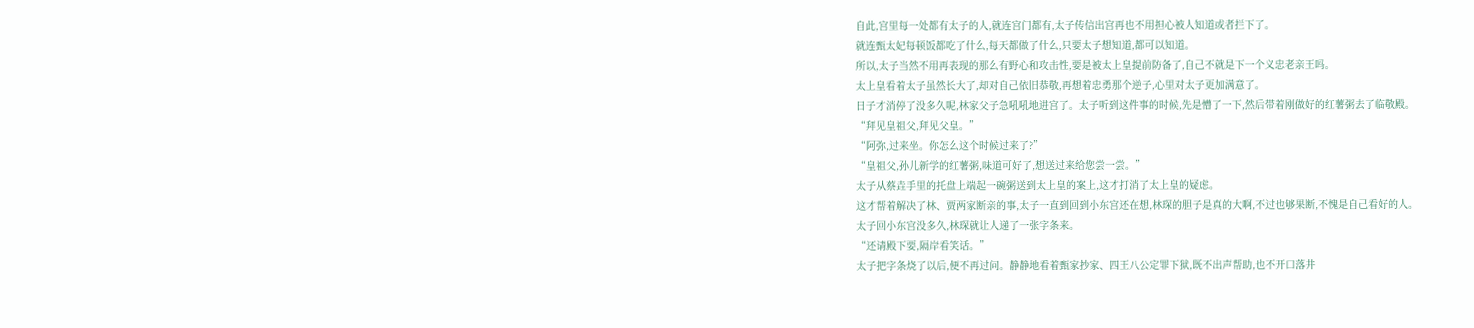自此,宫里每一处都有太子的人,就连宫门都有,太子传信出宫再也不用担心被人知道或者拦下了。
就连甄太妃每顿饭都吃了什么,每天都做了什么,只要太子想知道,都可以知道。
所以,太子当然不用再表现的那么有野心和攻击性,要是被太上皇提前防备了,自己不就是下一个义忠老亲王吗。
太上皇看着太子虽然长大了,却对自己依旧恭敬,再想着忠勇那个逆子,心里对太子更加满意了。
日子才消停了没多久呢,林家父子急吼吼地进宫了。太子听到这件事的时候,先是懵了一下,然后带着刚做好的红薯粥去了临敬殿。
“拜见皇祖父,拜见父皇。”
“阿弥,过来坐。你怎么这个时候过来了?”
“皇祖父,孙儿新学的红薯粥,味道可好了,想送过来给您尝一尝。”
太子从蔡垚手里的托盘上端起一碗粥送到太上皇的案上,这才打消了太上皇的疑虑。
这才帮着解决了林、贾两家断亲的事,太子一直到回到小东宫还在想,林琛的胆子是真的大啊,不过也够果断,不愧是自己看好的人。
太子回小东宫没多久,林琛就让人递了一张字条来。
“还请殿下要,隔岸看笑话。”
太子把字条烧了以后,便不再过问。静静地看着甄家抄家、四王八公定罪下狱,既不出声帮助,也不开口落井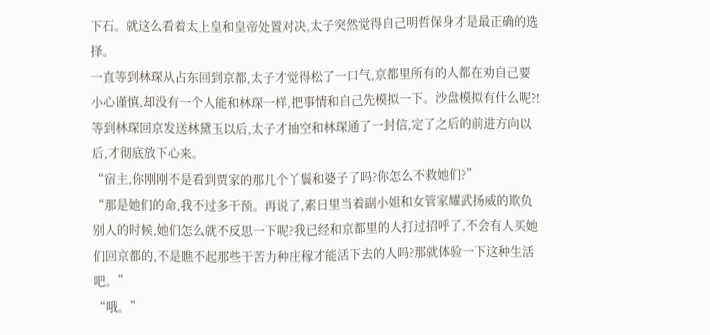下石。就这么看着太上皇和皇帝处置对决,太子突然觉得自己明哲保身才是最正确的选择。
一直等到林琛从占东回到京都,太子才觉得松了一口气,京都里所有的人都在劝自己要小心谨慎,却没有一个人能和林琛一样,把事情和自己先模拟一下。沙盘模拟有什么呢?!
等到林琛回京发送林黛玉以后,太子才抽空和林琛通了一封信,定了之后的前进方向以后,才彻底放下心来。
“宿主,你刚刚不是看到贾家的那几个丫鬟和婆子了吗?你怎么不救她们?”
“那是她们的命,我不过多干预。再说了,素日里当着副小姐和女管家耀武扬威的欺负别人的时候,她们怎么就不反思一下呢?我已经和京都里的人打过招呼了,不会有人买她们回京都的,不是瞧不起那些干苦力种庄稼才能活下去的人吗?那就体验一下这种生活吧。”
“哦。”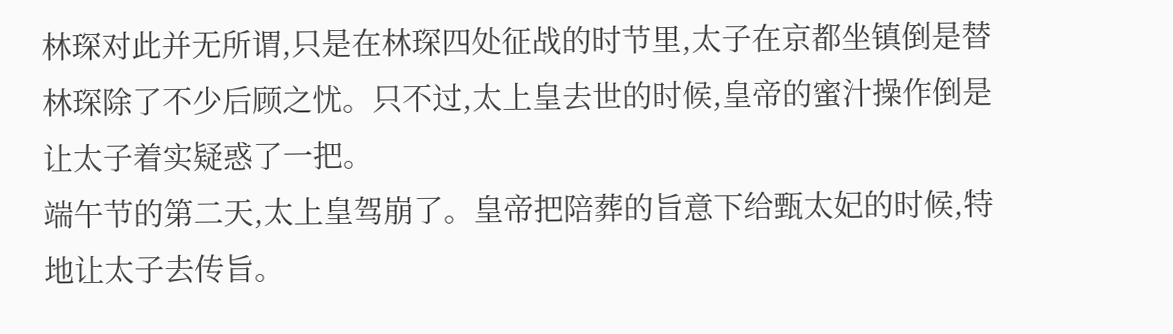林琛对此并无所谓,只是在林琛四处征战的时节里,太子在京都坐镇倒是替林琛除了不少后顾之忧。只不过,太上皇去世的时候,皇帝的蜜汁操作倒是让太子着实疑惑了一把。
端午节的第二天,太上皇驾崩了。皇帝把陪葬的旨意下给甄太妃的时候,特地让太子去传旨。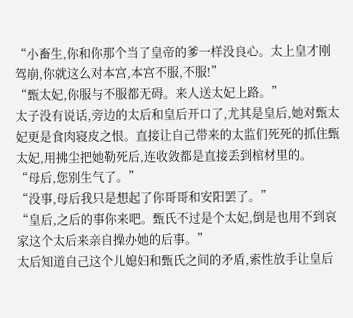“小畜生,你和你那个当了皇帝的爹一样没良心。太上皇才刚驾崩,你就这么对本宫,本宫不服,不服!”
“甄太妃,你服与不服都无碍。来人送太妃上路。”
太子没有说话,旁边的太后和皇后开口了,尤其是皇后,她对甄太妃更是食肉寝皮之恨。直接让自己带来的太监们死死的抓住甄太妃,用拂尘把她勒死后,连收敛都是直接丢到棺材里的。
“母后,您别生气了。”
“没事,母后我只是想起了你哥哥和安阳罢了。”
“皇后,之后的事你来吧。甄氏不过是个太妃,倒是也用不到哀家这个太后来亲自操办她的后事。”
太后知道自己这个儿媳妇和甄氏之间的矛盾,索性放手让皇后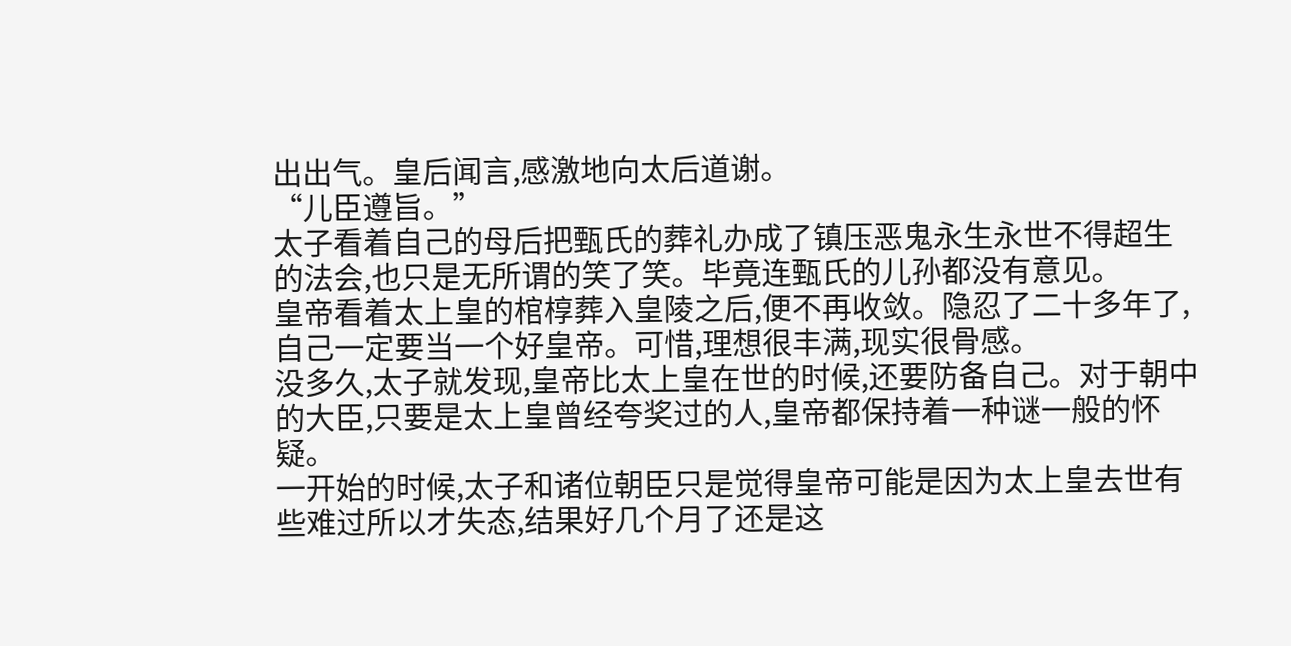出出气。皇后闻言,感激地向太后道谢。
“儿臣遵旨。”
太子看着自己的母后把甄氏的葬礼办成了镇压恶鬼永生永世不得超生的法会,也只是无所谓的笑了笑。毕竟连甄氏的儿孙都没有意见。
皇帝看着太上皇的棺椁葬入皇陵之后,便不再收敛。隐忍了二十多年了,自己一定要当一个好皇帝。可惜,理想很丰满,现实很骨感。
没多久,太子就发现,皇帝比太上皇在世的时候,还要防备自己。对于朝中的大臣,只要是太上皇曾经夸奖过的人,皇帝都保持着一种谜一般的怀疑。
一开始的时候,太子和诸位朝臣只是觉得皇帝可能是因为太上皇去世有些难过所以才失态,结果好几个月了还是这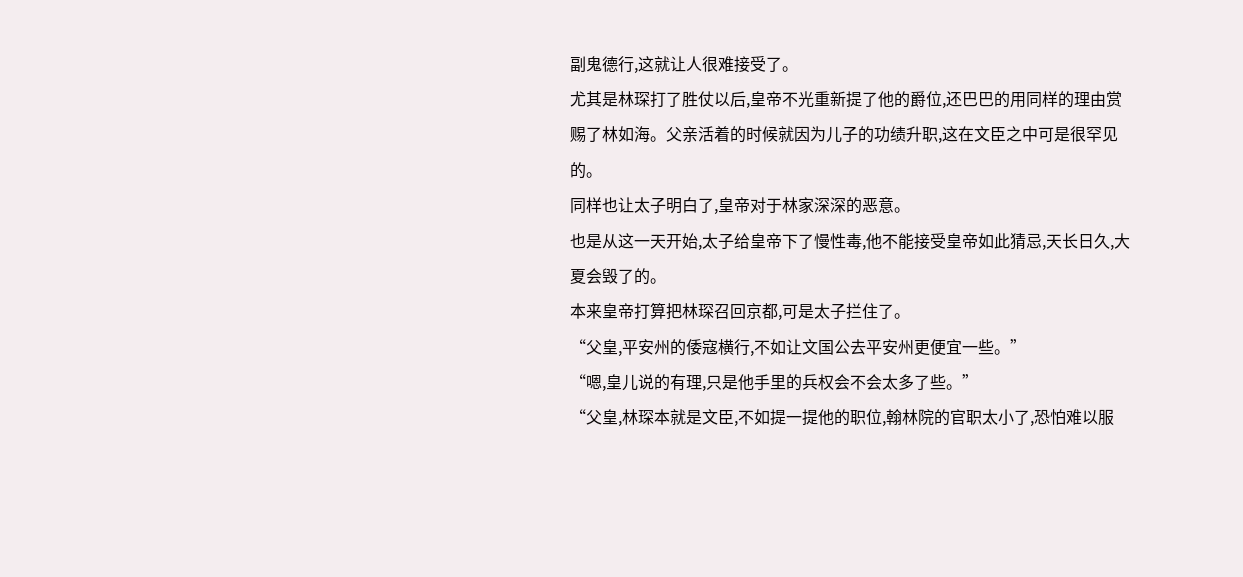副鬼德行,这就让人很难接受了。
尤其是林琛打了胜仗以后,皇帝不光重新提了他的爵位,还巴巴的用同样的理由赏赐了林如海。父亲活着的时候就因为儿子的功绩升职,这在文臣之中可是很罕见的。
同样也让太子明白了,皇帝对于林家深深的恶意。
也是从这一天开始,太子给皇帝下了慢性毒,他不能接受皇帝如此猜忌,天长日久,大夏会毁了的。
本来皇帝打算把林琛召回京都,可是太子拦住了。
“父皇,平安州的倭寇横行,不如让文国公去平安州更便宜一些。”
“嗯,皇儿说的有理,只是他手里的兵权会不会太多了些。”
“父皇,林琛本就是文臣,不如提一提他的职位,翰林院的官职太小了,恐怕难以服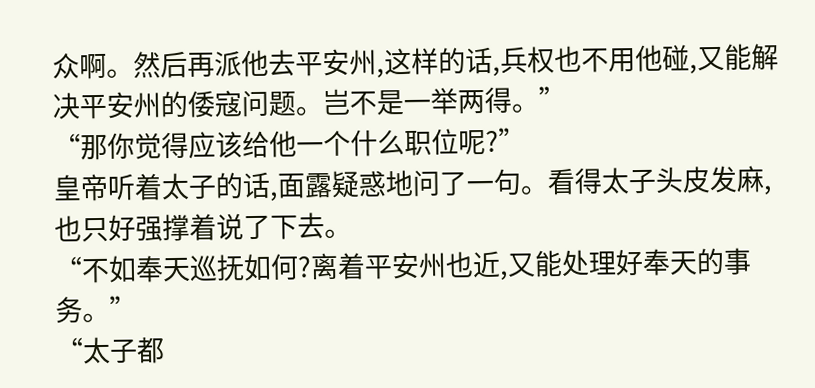众啊。然后再派他去平安州,这样的话,兵权也不用他碰,又能解决平安州的倭寇问题。岂不是一举两得。”
“那你觉得应该给他一个什么职位呢?”
皇帝听着太子的话,面露疑惑地问了一句。看得太子头皮发麻,也只好强撑着说了下去。
“不如奉天巡抚如何?离着平安州也近,又能处理好奉天的事务。”
“太子都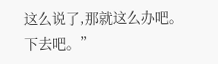这么说了,那就这么办吧。下去吧。”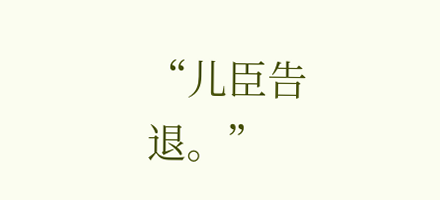“儿臣告退。”